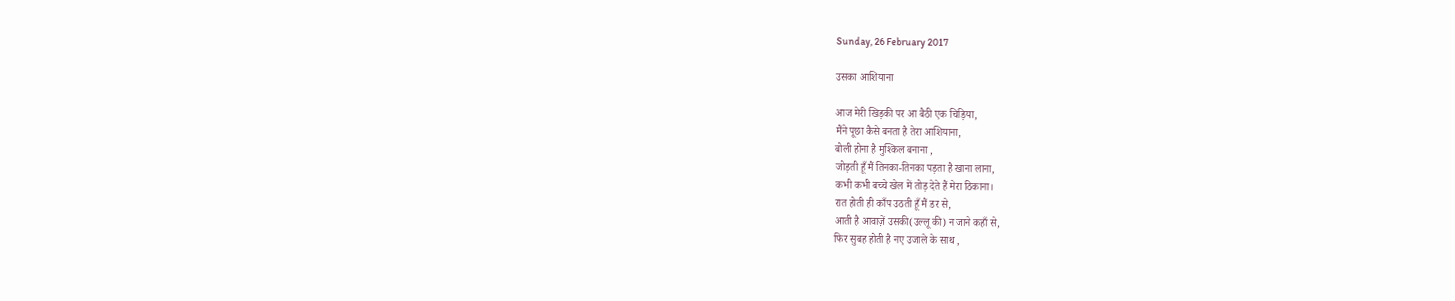Sunday, 26 February 2017

उसका आशियाना

आज मेरी खिड़की पर आ बैठी एक चिड़िया,
मैंने पूछा कैसे बनता है तेरा आशियाना,
बोली होना है मुश्किल बनाना ,
जोड़ती हूँ मैं तिनका-तिनका पड़ता है खाना लाना,
कभी कभी बच्चे खेल में तोड़ देते हैं मेरा ठिकाना।
रात होती ही काँप उठती हूँ मैं डर से,
आती है आवाज़ें उसकी(उल्लू की) न जाने कहाँ से,
फिर सुबह होती है नए उजाले के साथ ,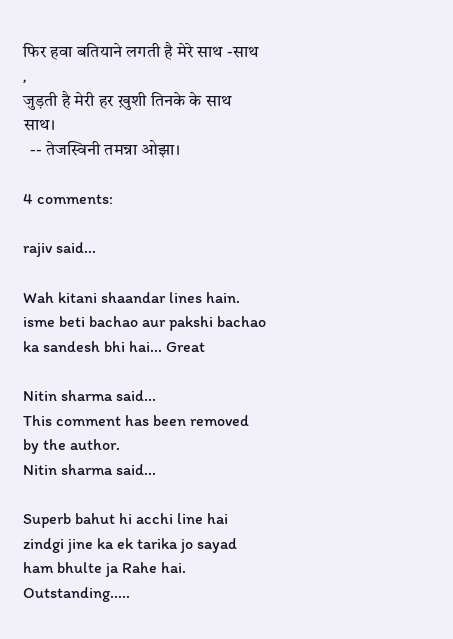फिर हवा बतियाने लगती है मेरे साथ -साथ ,
जुड़ती है मेरी हर ख़ुशी तिनके के साथ साथ।
  -- तेजस्विनी तमन्ना ओझा।

4 comments:

rajiv said...

Wah kitani shaandar lines hain. isme beti bachao aur pakshi bachao ka sandesh bhi hai... Great

Nitin sharma said...
This comment has been removed by the author.
Nitin sharma said...

Superb bahut hi acchi line hai zindgi jine ka ek tarika jo sayad ham bhulte ja Rahe hai.
Outstanding.....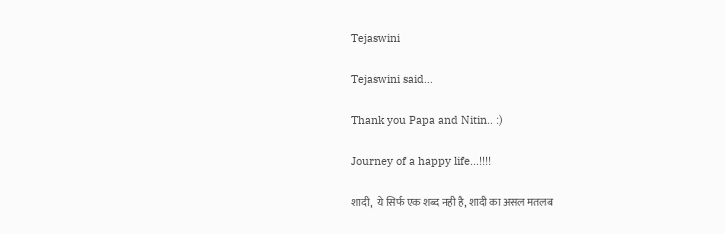Tejaswini

Tejaswini said...

Thank you Papa and Nitin.. :)

Journey of a happy life...!!!!

शादी,  ये सिर्फ एक शब्द नही है, शादी का असल मतलब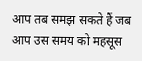आप तब समझ सकते हैं जब आप उस समय को महसूस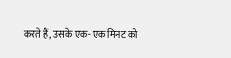करते हैं, उसके एक- एक मिनट को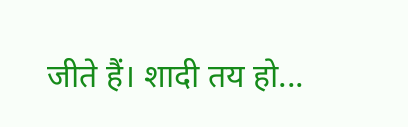जीते हैं। शादी तय हो...